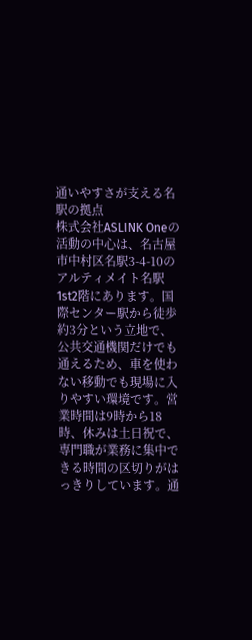通いやすさが支える名駅の拠点
株式会社ASLINK Oneの活動の中心は、名古屋市中村区名駅3-4-10のアルティメイト名駅1st2階にあります。国際センター駅から徒歩約3分という立地で、公共交通機関だけでも通えるため、車を使わない移動でも現場に入りやすい環境です。営業時間は9時から18時、休みは土日祝で、専門職が業務に集中できる時間の区切りがはっきりしています。通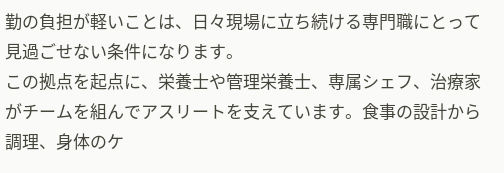勤の負担が軽いことは、日々現場に立ち続ける専門職にとって見過ごせない条件になります。
この拠点を起点に、栄養士や管理栄養士、専属シェフ、治療家がチームを組んでアスリートを支えています。食事の設計から調理、身体のケ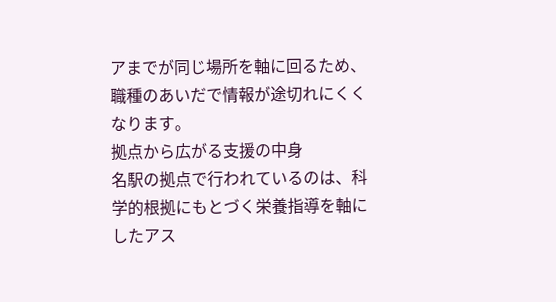アまでが同じ場所を軸に回るため、職種のあいだで情報が途切れにくくなります。
拠点から広がる支援の中身
名駅の拠点で行われているのは、科学的根拠にもとづく栄養指導を軸にしたアス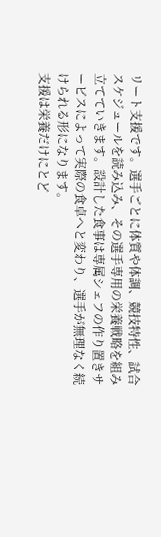リート支援です。選手ごとに体質や体調、競技特性、試合スケジュールを読み込み、その選手専用の栄養戦略を組み立てていきます。設計した食事は専属シェフの作り置きサービスによって実際の食卓へと変わり、選手が無理なく続けられる形になります。
支援は栄養だけにとど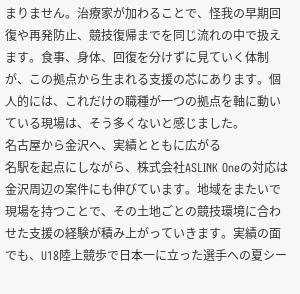まりません。治療家が加わることで、怪我の早期回復や再発防止、競技復帰までを同じ流れの中で扱えます。食事、身体、回復を分けずに見ていく体制が、この拠点から生まれる支援の芯にあります。個人的には、これだけの職種が一つの拠点を軸に動いている現場は、そう多くないと感じました。
名古屋から金沢へ、実績とともに広がる
名駅を起点にしながら、株式会社ASLINK Oneの対応は金沢周辺の案件にも伸びています。地域をまたいで現場を持つことで、その土地ごとの競技環境に合わせた支援の経験が積み上がっていきます。実績の面でも、U18陸上競歩で日本一に立った選手への夏シー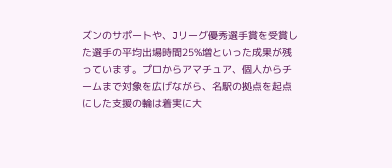ズンのサポートや、Jリーグ優秀選手賞を受賞した選手の平均出場時間25%増といった成果が残っています。プロからアマチュア、個人からチームまで対象を広げながら、名駅の拠点を起点にした支援の輪は着実に大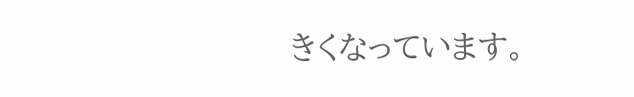きくなっています。